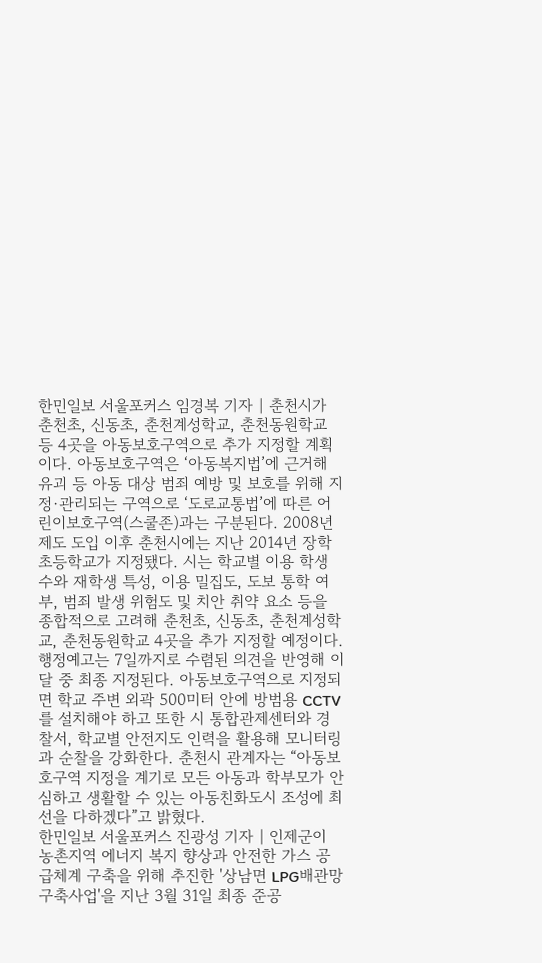한민일보 서울포커스 임경복 기자 | 춘천시가 춘천초, 신동초, 춘천계성학교, 춘천동원학교 등 4곳을 아동보호구역으로 추가 지정할 계획이다. 아동보호구역은 ‘아동복지법’에 근거해 유괴 등 아동 대상 범죄 예방 및 보호를 위해 지정·관리되는 구역으로 ‘도로교통법’에 따른 어린이보호구역(스쿨존)과는 구분된다. 2008년 제도 도입 이후 춘천시에는 지난 2014년 장학초등학교가 지정됐다. 시는 학교별 이용 학생 수와 재학생 특성, 이용 밀집도, 도보 통학 여부, 범죄 발생 위험도 및 치안 취약 요소 등을 종합적으로 고려해 춘천초, 신동초, 춘천계성학교, 춘천동원학교 4곳을 추가 지정할 예정이다. 행정예고는 7일까지로 수렴된 의견을 반영해 이달 중 최종 지정된다. 아동보호구역으로 지정되면 학교 주변 외곽 500미터 안에 방범용 CCTV를 설치해야 하고 또한 시 통합관제센터와 경찰서, 학교별 안전지도 인력을 활용해 모니터링과 순찰을 강화한다. 춘천시 관계자는 “아동보호구역 지정을 계기로 모든 아동과 학부모가 안심하고 생활할 수 있는 아동친화도시 조성에 최선을 다하겠다”고 밝혔다.
한민일보 서울포커스 진광성 기자 | 인제군이 농촌지역 에너지 복지 향상과 안전한 가스 공급체계 구축을 위해 추진한 '상남면 LPG배관망 구축사업'을 지난 3월 31일 최종 준공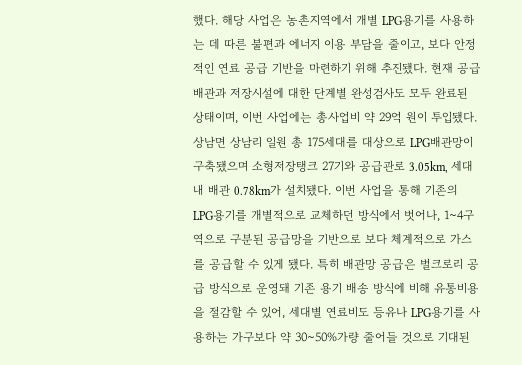했다. 해당 사업은 농촌지역에서 개별 LPG용기를 사용하는 데 따른 불편과 에너지 이용 부담을 줄이고, 보다 안정적인 연료 공급 기반을 마련하기 위해 추진됐다. 현재 공급배관과 저장시설에 대한 단계별 완성검사도 모두 완료된 상태이며, 이번 사업에는 총사업비 약 29억 원이 투입됐다. 상남면 상남리 일원 총 175세대를 대상으로 LPG배관망이 구축됐으며 소형저장탱크 27기와 공급관로 3.05km, 세대 내 배관 0.78km가 설치됐다. 이번 사업을 통해 기존의 LPG용기를 개별적으로 교체하던 방식에서 벗어나, 1~4구역으로 구분된 공급망을 기반으로 보다 체계적으로 가스를 공급할 수 있게 됐다. 특히 배관망 공급은 벌크로리 공급 방식으로 운영돼 기존 용기 배송 방식에 비해 유통비용을 절감할 수 있어, 세대별 연료비도 등유나 LPG용기를 사용하는 가구보다 약 30~50%가량 줄어들 것으로 기대된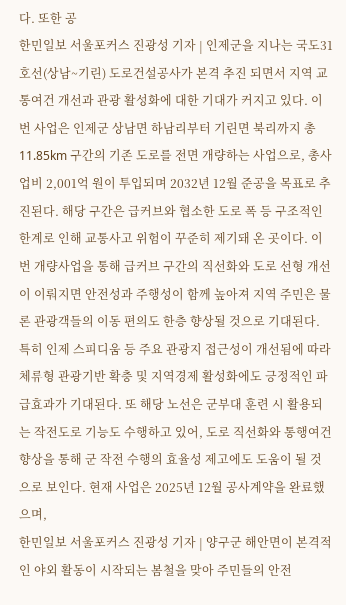다. 또한 공
한민일보 서울포커스 진광성 기자 | 인제군을 지나는 국도31호선(상남~기린) 도로건설공사가 본격 추진 되면서 지역 교통여건 개선과 관광 활성화에 대한 기대가 커지고 있다. 이번 사업은 인제군 상남면 하남리부터 기린면 북리까지 총 11.85km 구간의 기존 도로를 전면 개량하는 사업으로, 총사업비 2,001억 원이 투입되며 2032년 12월 준공을 목표로 추진된다. 해당 구간은 급커브와 협소한 도로 폭 등 구조적인 한계로 인해 교통사고 위험이 꾸준히 제기돼 온 곳이다. 이번 개량사업을 통해 급커브 구간의 직선화와 도로 선형 개선이 이뤄지면 안전성과 주행성이 함께 높아져 지역 주민은 물론 관광객들의 이동 편의도 한층 향상될 것으로 기대된다. 특히 인제 스피디움 등 주요 관광지 접근성이 개선됨에 따라 체류형 관광기반 확충 및 지역경제 활성화에도 긍정적인 파급효과가 기대된다. 또 해당 노선은 군부대 훈련 시 활용되는 작전도로 기능도 수행하고 있어, 도로 직선화와 통행여건 향상을 통해 군 작전 수행의 효율성 제고에도 도움이 될 것으로 보인다. 현재 사업은 2025년 12월 공사계약을 완료했으며,
한민일보 서울포커스 진광성 기자 | 양구군 해안면이 본격적인 야외 활동이 시작되는 봄철을 맞아 주민들의 안전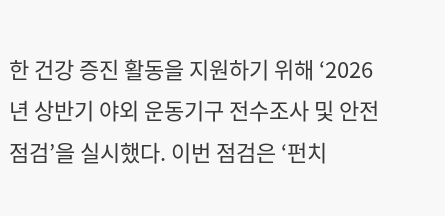한 건강 증진 활동을 지원하기 위해 ‘2026년 상반기 야외 운동기구 전수조사 및 안전 점검’을 실시했다. 이번 점검은 ‘펀치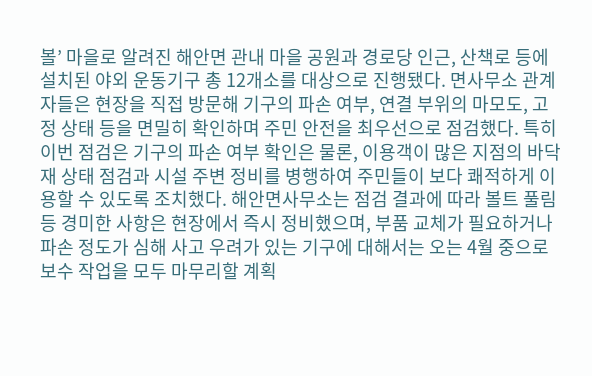볼’ 마을로 알려진 해안면 관내 마을 공원과 경로당 인근, 산책로 등에 설치된 야외 운동기구 총 12개소를 대상으로 진행됐다. 면사무소 관계자들은 현장을 직접 방문해 기구의 파손 여부, 연결 부위의 마모도, 고정 상태 등을 면밀히 확인하며 주민 안전을 최우선으로 점검했다. 특히 이번 점검은 기구의 파손 여부 확인은 물론, 이용객이 많은 지점의 바닥재 상태 점검과 시설 주변 정비를 병행하여 주민들이 보다 쾌적하게 이용할 수 있도록 조치했다. 해안면사무소는 점검 결과에 따라 볼트 풀림 등 경미한 사항은 현장에서 즉시 정비했으며, 부품 교체가 필요하거나 파손 정도가 심해 사고 우려가 있는 기구에 대해서는 오는 4월 중으로 보수 작업을 모두 마무리할 계획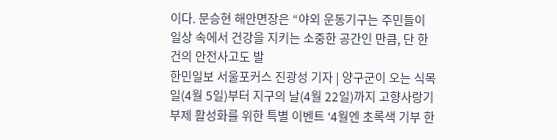이다. 문승현 해안면장은 “야외 운동기구는 주민들이 일상 속에서 건강을 지키는 소중한 공간인 만큼, 단 한 건의 안전사고도 발
한민일보 서울포커스 진광성 기자 | 양구군이 오는 식목일(4월 5일)부터 지구의 날(4월 22일)까지 고향사랑기부제 활성화를 위한 특별 이벤트 ‘4월엔 초록색 기부 한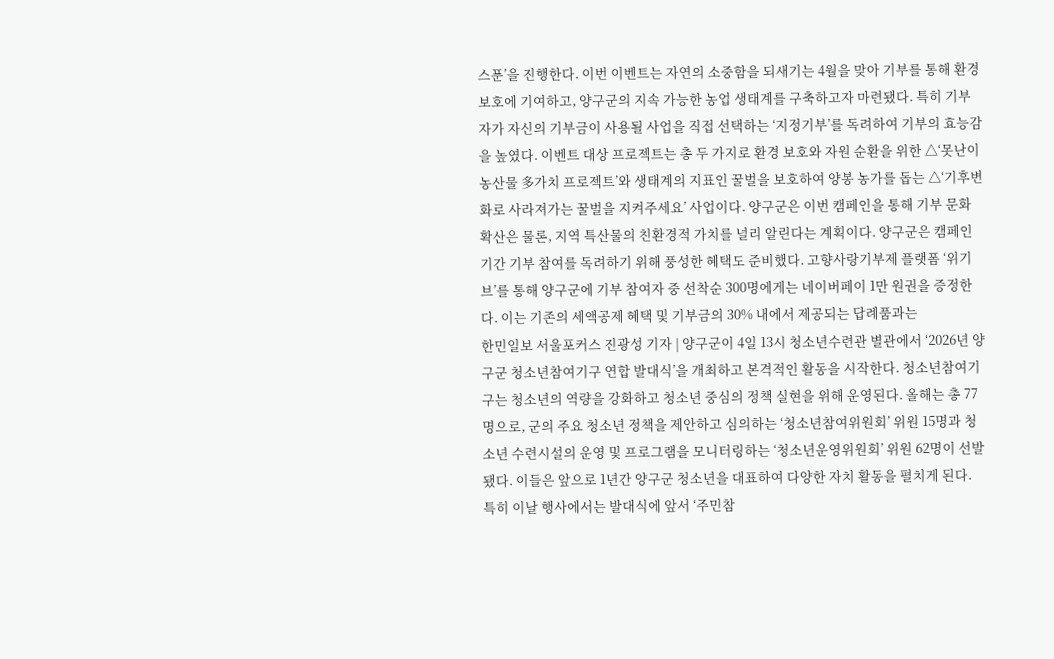스푼’을 진행한다. 이번 이벤트는 자연의 소중함을 되새기는 4월을 맞아 기부를 통해 환경 보호에 기여하고, 양구군의 지속 가능한 농업 생태계를 구축하고자 마련됐다. 특히 기부자가 자신의 기부금이 사용될 사업을 직접 선택하는 ‘지정기부’를 독려하여 기부의 효능감을 높였다. 이벤트 대상 프로젝트는 총 두 가지로 환경 보호와 자원 순환을 위한 △‘못난이 농산물 多가치 프로젝트’와 생태계의 지표인 꿀벌을 보호하여 양봉 농가를 돕는 △‘기후변화로 사라져가는 꿀벌을 지켜주세요’ 사업이다. 양구군은 이번 캠페인을 통해 기부 문화 확산은 물론, 지역 특산물의 친환경적 가치를 널리 알린다는 계획이다. 양구군은 캠페인 기간 기부 참여를 독려하기 위해 풍성한 혜택도 준비했다. 고향사랑기부제 플랫폼 ‘위기브’를 통해 양구군에 기부 참여자 중 선착순 300명에게는 네이버페이 1만 원권을 증정한다. 이는 기존의 세액공제 혜택 및 기부금의 30% 내에서 제공되는 답례품과는
한민일보 서울포커스 진광성 기자 | 양구군이 4일 13시 청소년수련관 별관에서 ‘2026년 양구군 청소년참여기구 연합 발대식’을 개최하고 본격적인 활동을 시작한다. 청소년참여기구는 청소년의 역량을 강화하고 청소년 중심의 정책 실현을 위해 운영된다. 올해는 총 77명으로, 군의 주요 청소년 정책을 제안하고 심의하는 ‘청소년참여위원회’ 위원 15명과 청소년 수련시설의 운영 및 프로그램을 모니터링하는 ‘청소년운영위원회’ 위원 62명이 선발됐다. 이들은 앞으로 1년간 양구군 청소년을 대표하여 다양한 자치 활동을 펼치게 된다. 특히 이날 행사에서는 발대식에 앞서 ‘주민참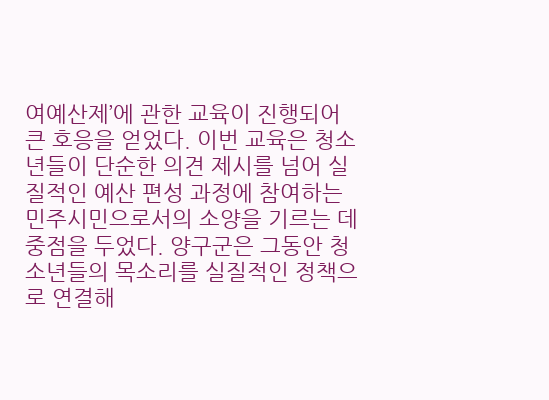여예산제’에 관한 교육이 진행되어 큰 호응을 얻었다. 이번 교육은 청소년들이 단순한 의견 제시를 넘어 실질적인 예산 편성 과정에 참여하는 민주시민으로서의 소양을 기르는 데 중점을 두었다. 양구군은 그동안 청소년들의 목소리를 실질적인 정책으로 연결해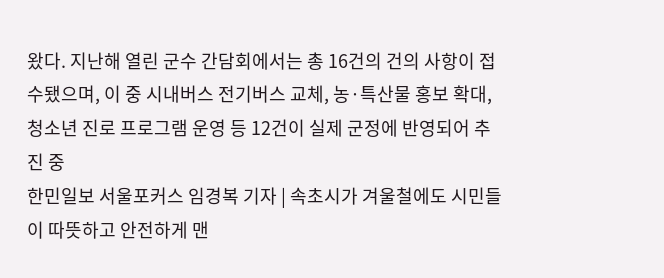왔다. 지난해 열린 군수 간담회에서는 총 16건의 건의 사항이 접수됐으며, 이 중 시내버스 전기버스 교체, 농·특산물 홍보 확대, 청소년 진로 프로그램 운영 등 12건이 실제 군정에 반영되어 추진 중
한민일보 서울포커스 임경복 기자 | 속초시가 겨울철에도 시민들이 따뜻하고 안전하게 맨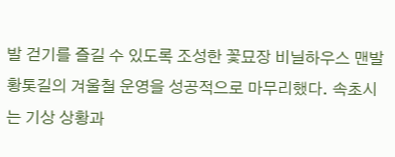발 걷기를 즐길 수 있도록 조성한 꽃묘장 비닐하우스 맨발 황톳길의 겨울철 운영을 성공적으로 마무리했다. 속초시는 기상 상황과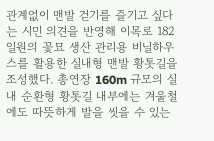관계없이 맨발 걷기를 즐기고 싶다는 시민 의견을 반영해 이목로 182 일원의 꽃묘 생산 관리용 비닐하우스를 활용한 실내형 맨발 황톳길을 조성했다. 총연장 160m 규모의 실내 순환형 황톳길 내부에는 겨울철에도 따뜻하게 발을 씻을 수 있는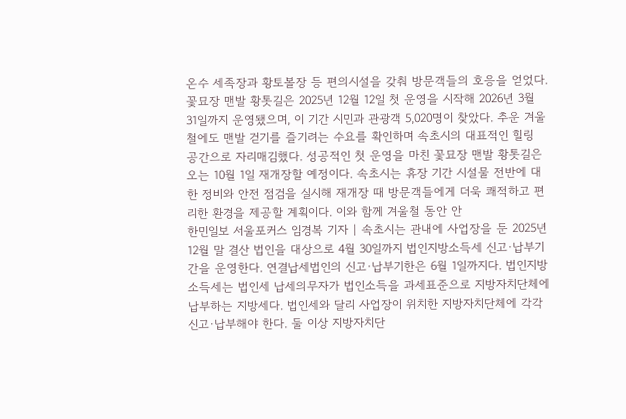온수 세족장과 황토볼장 등 편의시설을 갖춰 방문객들의 호응을 얻었다. 꽃묘장 맨발 황톳길은 2025년 12월 12일 첫 운영을 시작해 2026년 3월 31일까지 운영됐으며, 이 기간 시민과 관광객 5,020명이 찾았다. 추운 겨울철에도 맨발 걷기를 즐기려는 수요를 확인하며 속초시의 대표적인 힐링 공간으로 자리매김했다. 성공적인 첫 운영을 마친 꽃묘장 맨발 황톳길은 오는 10월 1일 재개장할 예정이다. 속초시는 휴장 기간 시설물 전반에 대한 정비와 안전 점검을 실시해 재개장 때 방문객들에게 더욱 쾌적하고 편리한 환경을 제공할 계획이다. 이와 함께 겨울철 동안 안
한민일보 서울포커스 임경복 기자 | 속초시는 관내에 사업장을 둔 2025년 12월 말 결산 법인을 대상으로 4월 30일까지 법인지방소득세 신고·납부기간을 운영한다. 연결납세법인의 신고·납부기한은 6월 1일까지다. 법인지방소득세는 법인세 납세의무자가 법인소득을 과세표준으로 지방자치단체에 납부하는 지방세다. 법인세와 달리 사업장이 위치한 지방자치단체에 각각 신고·납부해야 한다. 둘 이상 지방자치단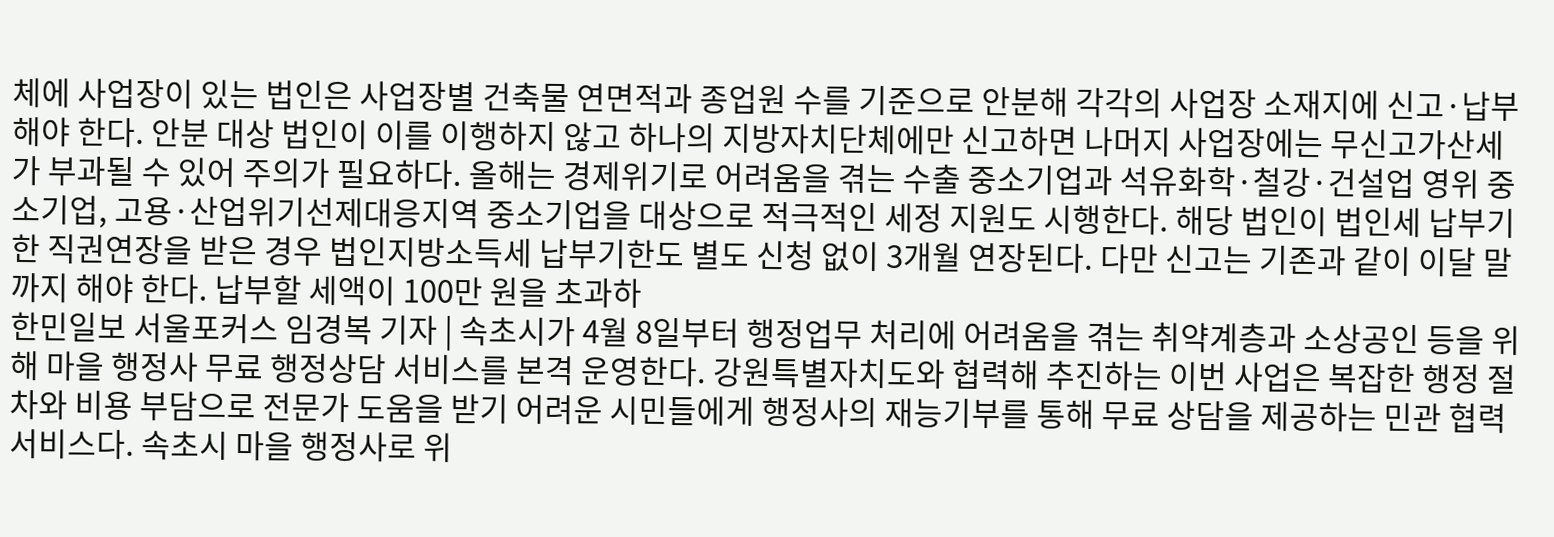체에 사업장이 있는 법인은 사업장별 건축물 연면적과 종업원 수를 기준으로 안분해 각각의 사업장 소재지에 신고·납부해야 한다. 안분 대상 법인이 이를 이행하지 않고 하나의 지방자치단체에만 신고하면 나머지 사업장에는 무신고가산세가 부과될 수 있어 주의가 필요하다. 올해는 경제위기로 어려움을 겪는 수출 중소기업과 석유화학·철강·건설업 영위 중소기업, 고용·산업위기선제대응지역 중소기업을 대상으로 적극적인 세정 지원도 시행한다. 해당 법인이 법인세 납부기한 직권연장을 받은 경우 법인지방소득세 납부기한도 별도 신청 없이 3개월 연장된다. 다만 신고는 기존과 같이 이달 말까지 해야 한다. 납부할 세액이 100만 원을 초과하
한민일보 서울포커스 임경복 기자 | 속초시가 4월 8일부터 행정업무 처리에 어려움을 겪는 취약계층과 소상공인 등을 위해 마을 행정사 무료 행정상담 서비스를 본격 운영한다. 강원특별자치도와 협력해 추진하는 이번 사업은 복잡한 행정 절차와 비용 부담으로 전문가 도움을 받기 어려운 시민들에게 행정사의 재능기부를 통해 무료 상담을 제공하는 민관 협력 서비스다. 속초시 마을 행정사로 위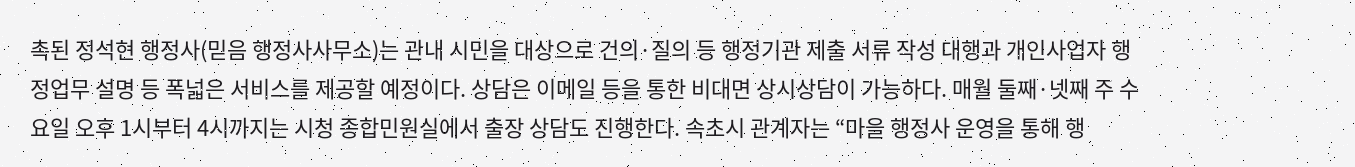촉된 정석현 행정사(믿음 행정사사무소)는 관내 시민을 대상으로 건의·질의 등 행정기관 제출 서류 작성 대행과 개인사업자 행정업무 설명 등 폭넓은 서비스를 제공할 예정이다. 상담은 이메일 등을 통한 비대면 상시상담이 가능하다. 매월 둘째·넷째 주 수요일 오후 1시부터 4시까지는 시청 종합민원실에서 출장 상담도 진행한다. 속초시 관계자는 “마을 행정사 운영을 통해 행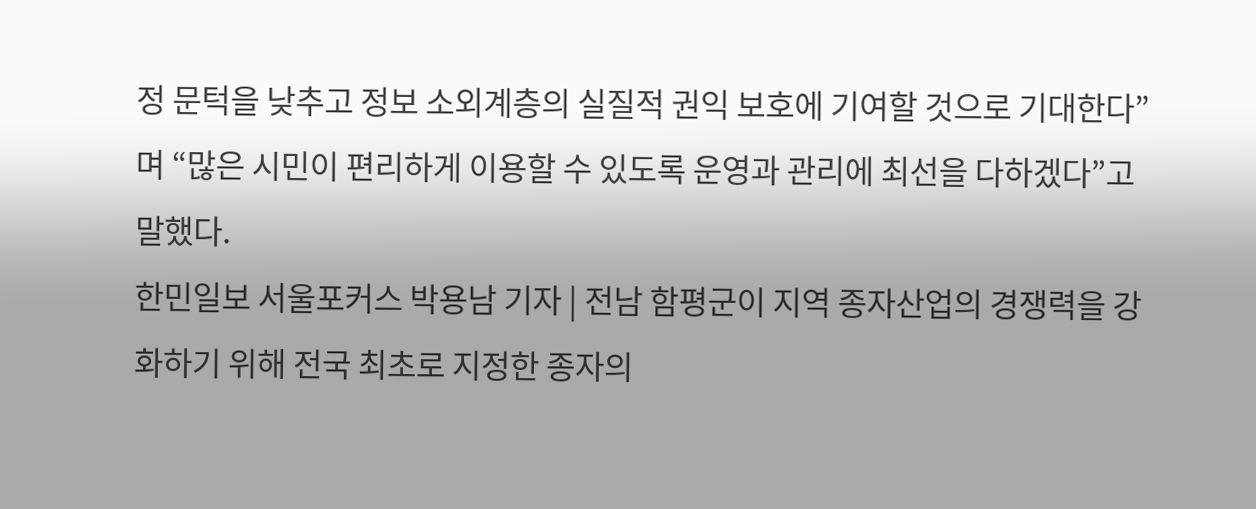정 문턱을 낮추고 정보 소외계층의 실질적 권익 보호에 기여할 것으로 기대한다”며 “많은 시민이 편리하게 이용할 수 있도록 운영과 관리에 최선을 다하겠다”고 말했다.
한민일보 서울포커스 박용남 기자 | 전남 함평군이 지역 종자산업의 경쟁력을 강화하기 위해 전국 최초로 지정한 종자의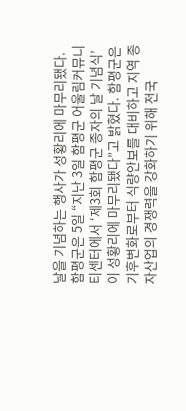날을 기념하는 행사가 성황리에 마무리됐다. 함평군은 5일 “지난 3일 함평군 어울림커뮤니티센터에서 ‘제3회 함평군 종자의 날 기념식’이 성황리에 마무리됐다”고 밝혔다. 함평군은 기후변화로부터 식량안보를 대비하고 지역 종자산업의 경쟁력을 강화하기 위해 전국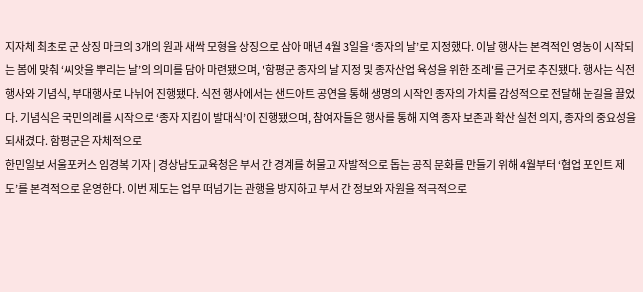지자체 최초로 군 상징 마크의 3개의 원과 새싹 모형을 상징으로 삼아 매년 4월 3일을 ‘종자의 날’로 지정했다. 이날 행사는 본격적인 영농이 시작되는 봄에 맞춰 ‘씨앗을 뿌리는 날’의 의미를 담아 마련됐으며, '함평군 종자의 날 지정 및 종자산업 육성을 위한 조례'를 근거로 추진됐다. 행사는 식전 행사와 기념식, 부대행사로 나뉘어 진행됐다. 식전 행사에서는 샌드아트 공연을 통해 생명의 시작인 종자의 가치를 감성적으로 전달해 눈길을 끌었다. 기념식은 국민의례를 시작으로 ‘종자 지킴이 발대식’이 진행됐으며, 참여자들은 행사를 통해 지역 종자 보존과 확산 실천 의지, 종자의 중요성을 되새겼다. 함평군은 자체적으로
한민일보 서울포커스 임경복 기자 | 경상남도교육청은 부서 간 경계를 허물고 자발적으로 돕는 공직 문화를 만들기 위해 4월부터 ‘협업 포인트 제도’를 본격적으로 운영한다. 이번 제도는 업무 떠넘기는 관행을 방지하고 부서 간 정보와 자원을 적극적으로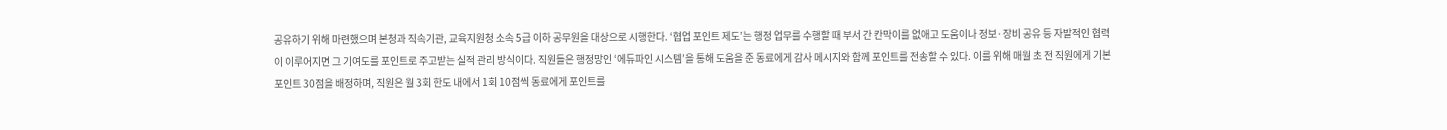공유하기 위해 마련했으며 본청과 직속기관, 교육지원청 소속 5급 이하 공무원을 대상으로 시행한다. ‘협업 포인트 제도’는 행정 업무를 수행할 때 부서 간 칸막이를 없애고 도움이나 정보·장비 공유 등 자발적인 협력이 이루어지면 그 기여도를 포인트로 주고받는 실적 관리 방식이다. 직원들은 행정망인 ‘에듀파인 시스템’을 통해 도움을 준 동료에게 감사 메시지와 함께 포인트를 전송할 수 있다. 이를 위해 매월 초 전 직원에게 기본 포인트 30점을 배정하며, 직원은 월 3회 한도 내에서 1회 10점씩 동료에게 포인트를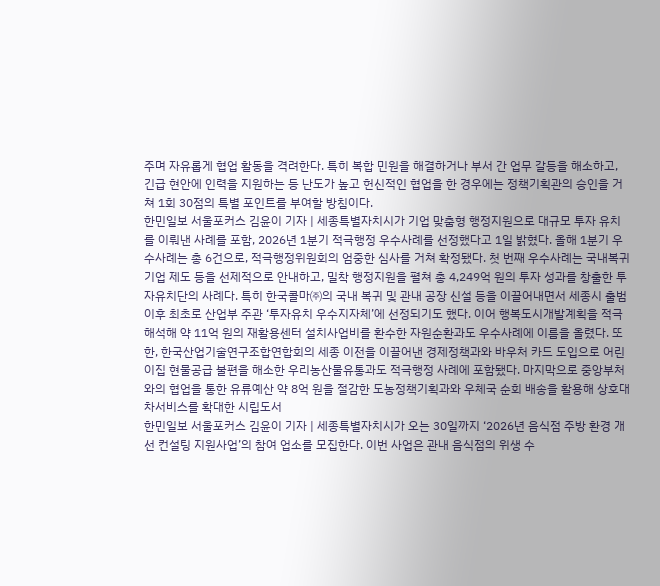주며 자유롭게 협업 활동을 격려한다. 특히 복합 민원을 해결하거나 부서 간 업무 갈등을 해소하고, 긴급 현안에 인력을 지원하는 등 난도가 높고 헌신적인 협업을 한 경우에는 정책기획관의 승인을 거쳐 1회 30점의 특별 포인트를 부여할 방침이다.
한민일보 서울포커스 김윤이 기자 | 세종특별자치시가 기업 맞춤형 행정지원으로 대규모 투자 유치를 이뤄낸 사례를 포함, 2026년 1분기 적극행정 우수사례를 선정했다고 1일 밝혔다. 올해 1분기 우수사례는 총 6건으로, 적극행정위원회의 엄중한 심사를 거쳐 확정됐다. 첫 번째 우수사례는 국내복귀기업 제도 등을 선제적으로 안내하고, 밀착 행정지원을 펼쳐 총 4,249억 원의 투자 성과를 창출한 투자유치단의 사례다. 특히 한국콜마㈜의 국내 복귀 및 관내 공장 신설 등을 이끌어내면서 세종시 출범 이후 최초로 산업부 주관 ‘투자유치 우수지자체’에 선정되기도 했다. 이어 행복도시개발계획을 적극 해석해 약 11억 원의 재활용센터 설치사업비를 환수한 자원순환과도 우수사례에 이름을 올렸다. 또한, 한국산업기술연구조합연합회의 세종 이전을 이끌어낸 경제정책과와 바우처 카드 도입으로 어린이집 현물공급 불편을 해소한 우리농산물유통과도 적극행정 사례에 포함됐다. 마지막으로 중앙부처와의 협업을 통한 유류예산 약 8억 원을 절감한 도농정책기획과와 우체국 순회 배송을 활용해 상호대차서비스를 확대한 시립도서
한민일보 서울포커스 김윤이 기자 | 세종특별자치시가 오는 30일까지 ‘2026년 음식점 주방 환경 개선 컨설팅 지원사업’의 참여 업소를 모집한다. 이번 사업은 관내 음식점의 위생 수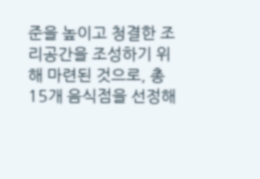준을 높이고 청결한 조리공간을 조성하기 위해 마련된 것으로, 총 15개 음식점을 선정해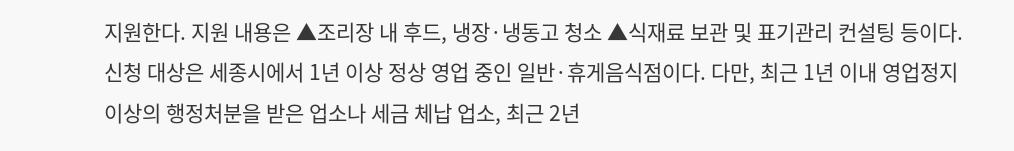지원한다. 지원 내용은 ▲조리장 내 후드, 냉장·냉동고 청소 ▲식재료 보관 및 표기관리 컨설팅 등이다. 신청 대상은 세종시에서 1년 이상 정상 영업 중인 일반·휴게음식점이다. 다만, 최근 1년 이내 영업정지 이상의 행정처분을 받은 업소나 세금 체납 업소, 최근 2년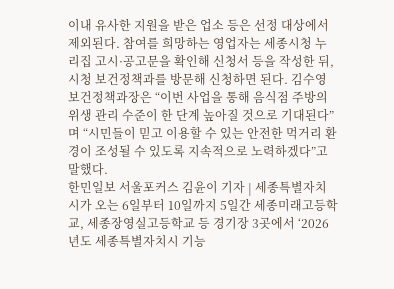이내 유사한 지원을 받은 업소 등은 선정 대상에서 제외된다. 참여를 희망하는 영업자는 세종시청 누리집 고시·공고문을 확인해 신청서 등을 작성한 뒤, 시청 보건정책과를 방문해 신청하면 된다. 김수영 보건정책과장은 “이번 사업을 통해 음식점 주방의 위생 관리 수준이 한 단계 높아질 것으로 기대된다”며 “시민들이 믿고 이용할 수 있는 안전한 먹거리 환경이 조성될 수 있도록 지속적으로 노력하겠다”고 말했다.
한민일보 서울포커스 김윤이 기자 | 세종특별자치시가 오는 6일부터 10일까지 5일간 세종미래고등학교, 세종장영실고등학교 등 경기장 3곳에서 ‘2026년도 세종특별자치시 기능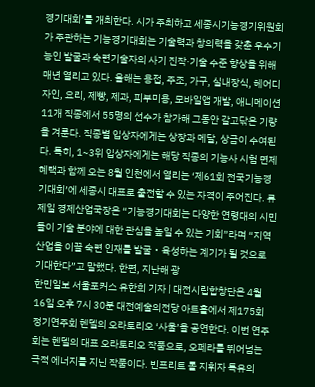경기대회’를 개최한다. 시가 주최하고 세종시기능경기위원회가 주관하는 기능경기대회는 기술력과 창의력을 갖춘 우수기능인 발굴과 숙련기술자의 사기 진작·기술 수준 향상을 위해 매년 열리고 있다. 올해는 용접, 주조, 가구, 실내장식, 헤어디자인, 요리, 제빵, 제과, 피부미용, 모바일앱 개발, 애니메이션 11개 직종에서 55명의 선수가 참가해 그동안 갈고닦은 기량을 겨룬다. 직종별 입상자에게는 상장과 메달, 상금이 수여된다. 특히, 1~3위 입상자에게는 해당 직종의 기능사 시험 면제 혜택과 함께 오는 8월 인천에서 열리는 ‘제61회 전국기능경기대회’에 세종시 대표로 출전할 수 있는 자격이 주어진다. 류제일 경제산업국장은 “기능경기대회는 다양한 연령대의 시민들이 기술 분야에 대한 관심을 높일 수 있는 기회”라며 “지역 산업을 이끌 숙련 인재를 발굴‧육성하는 계기가 될 것으로 기대한다”고 말했다. 한편, 지난해 광
한민일보 서울포커스 유한희 기자 | 대전시립합창단은 4월 16일 오후 7시 30분 대전예술의전당 아트홀에서 제175회 정기연주회 헨델의 오라토리오 ‘사울’을 공연한다. 이번 연주회는 헨델의 대표 오라토리오 작품으로, 오페라를 뛰어넘는 극적 에너지를 지닌 작품이다. 빈프리트 톨 지휘자 특유의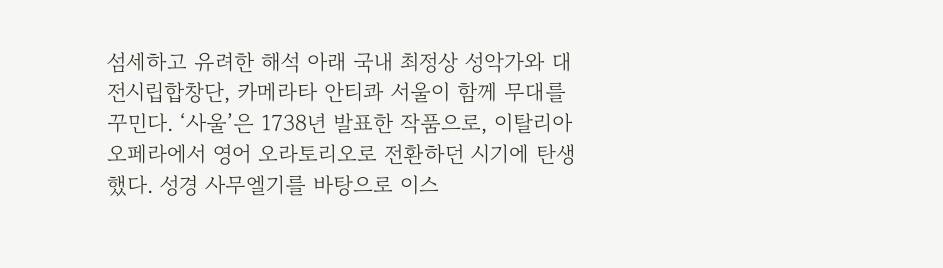섬세하고 유려한 해석 아래 국내 최정상 성악가와 대전시립합창단, 카메라타 안티콰 서울이 함께 무대를 꾸민다. ‘사울’은 1738년 발표한 작품으로, 이탈리아 오페라에서 영어 오라토리오로 전환하던 시기에 탄생했다. 성경 사무엘기를 바탕으로 이스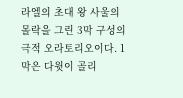라엘의 초대 왕 사울의 몰락을 그린 3막 구성의 극적 오라토리오이다. 1막은 다윗이 골리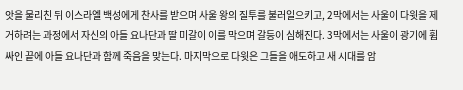앗을 물리친 뒤 이스라엘 백성에게 찬사를 받으며 사울 왕의 질투를 불러일으키고, 2막에서는 사울이 다윗을 제거하려는 과정에서 자신의 아들 요나단과 딸 미갈이 이를 막으며 갈등이 심해진다. 3막에서는 사울이 광기에 휩싸인 끝에 아들 요나단과 함께 죽음을 맞는다. 마지막으로 다윗은 그들을 애도하고 새 시대를 암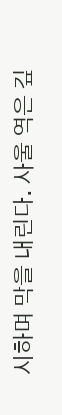시하며 막을 내린다. 사울 역은 깊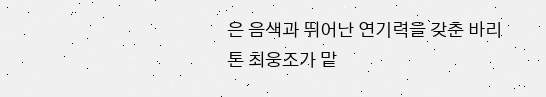은 음색과 뛰어난 연기력을 갖춘 바리톤 최웅조가 맡